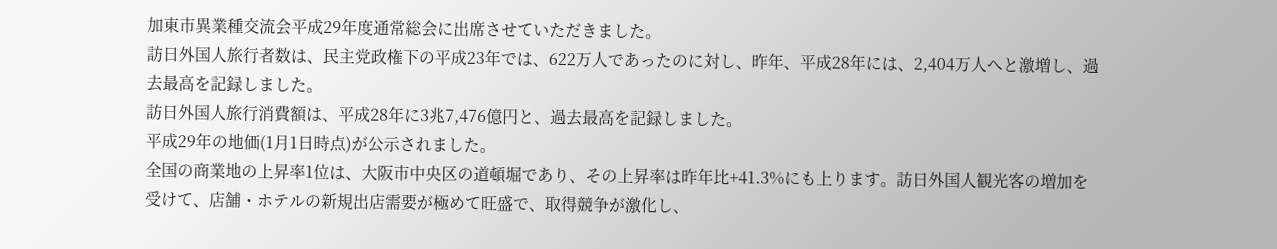加東市異業種交流会平成29年度通常総会に出席させていただきました。
訪日外国人旅行者数は、民主党政権下の平成23年では、622万人であったのに対し、昨年、平成28年には、2,404万人へと激増し、過去最高を記録しました。
訪日外国人旅行消費額は、平成28年に3兆7,476億円と、過去最高を記録しました。
平成29年の地価(1月1日時点)が公示されました。
全国の商業地の上昇率1位は、大阪市中央区の道頓堀であり、その上昇率は昨年比+41.3%にも上ります。訪日外国人観光客の増加を受けて、店舗・ホテルの新規出店需要が極めて旺盛で、取得競争が激化し、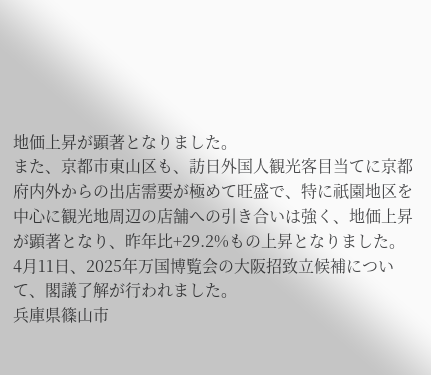地価上昇が顕著となりました。
また、京都市東山区も、訪日外国人観光客目当てに京都府内外からの出店需要が極めて旺盛で、特に祇園地区を中心に観光地周辺の店舗への引き合いは強く、地価上昇が顕著となり、昨年比+29.2%もの上昇となりました。
4月11日、2025年万国博覧会の大阪招致立候補について、閣議了解が行われました。
兵庫県篠山市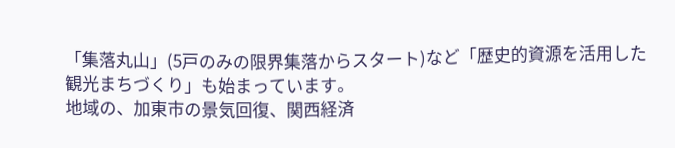「集落丸山」(5戸のみの限界集落からスタート)など「歴史的資源を活用した観光まちづくり」も始まっています。
地域の、加東市の景気回復、関西経済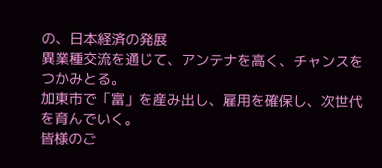の、日本経済の発展
異業種交流を通じて、アンテナを高く、チャンスをつかみとる。
加東市で「富」を産み出し、雇用を確保し、次世代を育んでいく。
皆様のご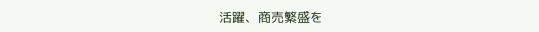活躍、商売繁盛を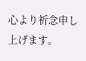心より祈念申し上げます。